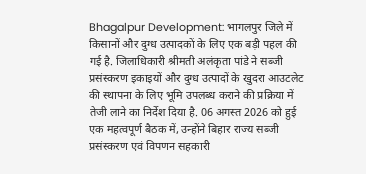Bhagalpur Development: भागलपुर जिले में किसानों और दुग्ध उत्पादकों के लिए एक बड़ी पहल की गई है. जिलाधिकारी श्रीमती अलंकृता पांडे ने सब्जी प्रसंस्करण इकाइयों और दुग्ध उत्पादों के खुदरा आउटलेट की स्थापना के लिए भूमि उपलब्ध कराने की प्रक्रिया में तेजी लाने का निर्देश दिया है. 06 अगस्त 2026 को हुई एक महत्वपूर्ण बैठक में, उन्होंने बिहार राज्य सब्जी प्रसंस्करण एवं विपणन सहकारी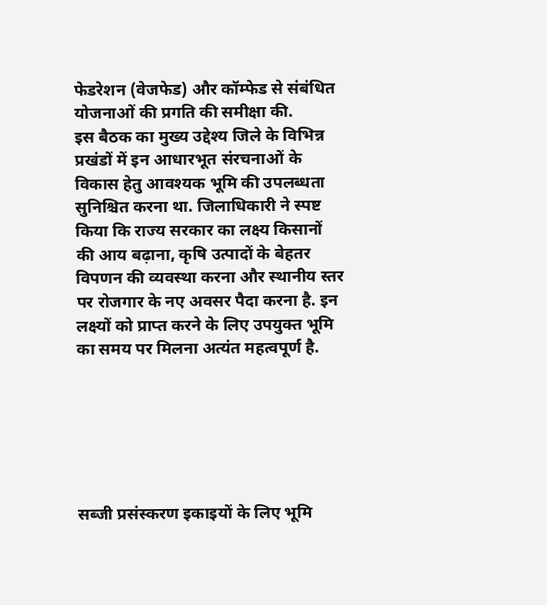फेडरेशन (वेजफेड) और कॉम्फेड से संबंधित योजनाओं की प्रगति की समीक्षा की.
इस बैठक का मुख्य उद्देश्य जिले के विभिन्न प्रखंडों में इन आधारभूत संरचनाओं के विकास हेतु आवश्यक भूमि की उपलब्धता सुनिश्चित करना था. जिलाधिकारी ने स्पष्ट किया कि राज्य सरकार का लक्ष्य किसानों की आय बढ़ाना, कृषि उत्पादों के बेहतर विपणन की व्यवस्था करना और स्थानीय स्तर पर रोजगार के नए अवसर पैदा करना है. इन लक्ष्यों को प्राप्त करने के लिए उपयुक्त भूमि का समय पर मिलना अत्यंत महत्वपूर्ण है.






सब्जी प्रसंस्करण इकाइयों के लिए भूमि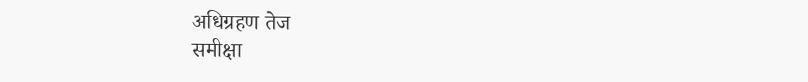अधिग्रहण तेज
समीक्षा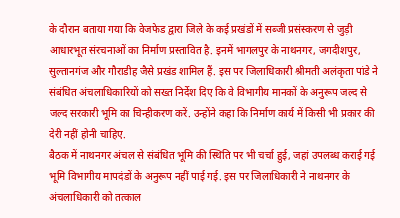के दौरान बताया गया कि वेजफेड द्वारा जिले के कई प्रखंडों में सब्जी प्रसंस्करण से जुड़ी आधारभूत संरचनाओं का निर्माण प्रस्तावित है. इनमें भागलपुर के नाथनगर, जगदीशपुर, सुल्तानगंज और गौराडीह जैसे प्रखंड शामिल हैं. इस पर जिलाधिकारी श्रीमती अलंकृता पांडे ने संबंधित अंचलाधिकारियों को सख्त निर्देश दिए कि वे विभागीय मानकों के अनुरूप जल्द से जल्द सरकारी भूमि का चिन्हीकरण करें. उन्होंने कहा कि निर्माण कार्य में किसी भी प्रकार की देरी नहीं होनी चाहिए.
बैठक में नाथनगर अंचल से संबंधित भूमि की स्थिति पर भी चर्चा हुई, जहां उपलब्ध कराई गई भूमि विभागीय मापदंडों के अनुरूप नहीं पाई गई. इस पर जिलाधिकारी ने नाथनगर के अंचलाधिकारी को तत्काल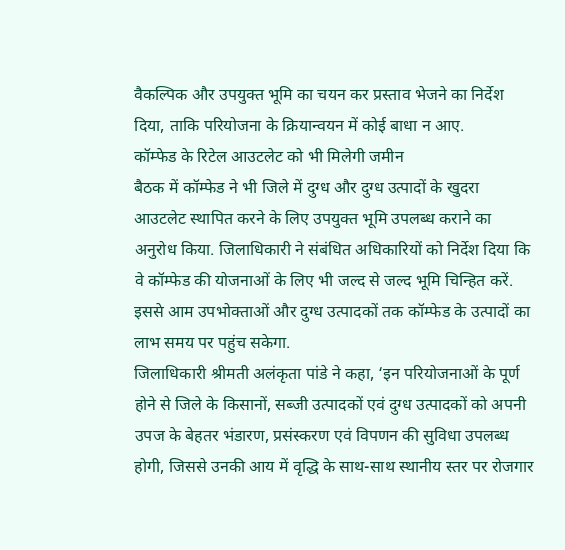वैकल्पिक और उपयुक्त भूमि का चयन कर प्रस्ताव भेजने का निर्देश दिया, ताकि परियोजना के क्रियान्वयन में कोई बाधा न आए.
कॉम्फेड के रिटेल आउटलेट को भी मिलेगी जमीन
बैठक में कॉम्फेड ने भी जिले में दुग्ध और दुग्ध उत्पादों के खुदरा आउटलेट स्थापित करने के लिए उपयुक्त भूमि उपलब्ध कराने का अनुरोध किया. जिलाधिकारी ने संबंधित अधिकारियों को निर्देश दिया कि वे कॉम्फेड की योजनाओं के लिए भी जल्द से जल्द भूमि चिन्हित करें. इससे आम उपभोक्ताओं और दुग्ध उत्पादकों तक कॉम्फेड के उत्पादों का लाभ समय पर पहुंच सकेगा.
जिलाधिकारी श्रीमती अलंकृता पांडे ने कहा, ‘इन परियोजनाओं के पूर्ण होने से जिले के किसानों, सब्जी उत्पादकों एवं दुग्ध उत्पादकों को अपनी उपज के बेहतर भंडारण, प्रसंस्करण एवं विपणन की सुविधा उपलब्ध होगी, जिससे उनकी आय में वृद्धि के साथ-साथ स्थानीय स्तर पर रोजगार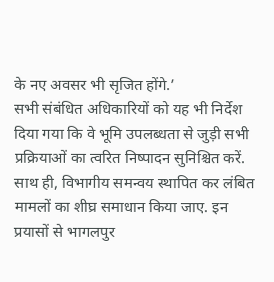के नए अवसर भी सृजित होंगे.’
सभी संबंधित अधिकारियों को यह भी निर्देश दिया गया कि वे भूमि उपलब्धता से जुड़ी सभी प्रक्रियाओं का त्वरित निष्पादन सुनिश्चित करें. साथ ही, विभागीय समन्वय स्थापित कर लंबित मामलों का शीघ्र समाधान किया जाए. इन प्रयासों से भागलपुर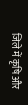जिले में कृषि और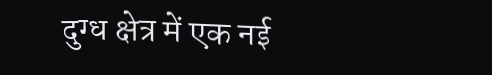दुग्ध क्षेत्र में एक नई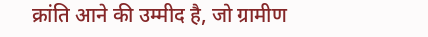क्रांति आने की उम्मीद है, जो ग्रामीण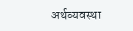अर्थव्यवस्था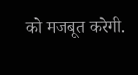को मजबूत करेगी.